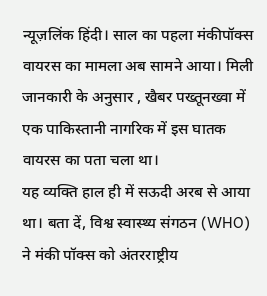न्यूज़लिंक हिंदी। साल का पहला मंकीपॉक्स वायरस का मामला अब सामने आया। मिली जानकारी के अनुसार , खैबर पख्तूनख्वा में एक पाकिस्तानी नागरिक में इस घातक वायरस का पता चला था।
यह व्यक्ति हाल ही में सऊदी अरब से आया था। बता दें, विश्व स्वास्थ्य संगठन (WHO) ने मंकी पॉक्स को अंतरराष्ट्रीय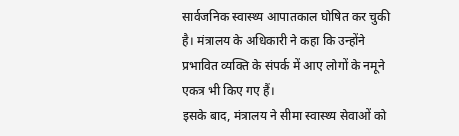सार्वजनिक स्वास्थ्य आपातकाल घोषित कर चुकी है। मंत्रालय के अधिकारी ने कहा कि उन्होंने प्रभावित व्यक्ति के संपर्क में आए लोगों के नमूने एकत्र भी किए गए हैं।
इसके बाद, मंत्रालय ने सीमा स्वास्थ्य सेवाओं को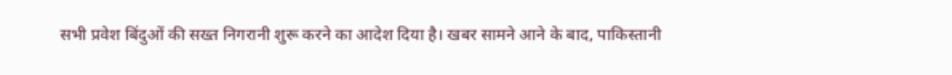सभी प्रवेश बिंदुओं की सख्त निगरानी शुरू करने का आदेश दिया है। खबर सामने आने के बाद, पाकिस्तानी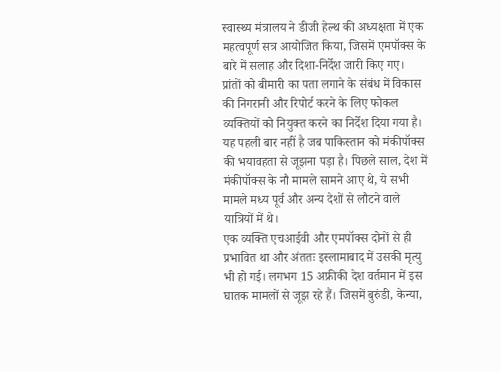स्वास्थ्य मंत्रालय ने डीजी हेल्थ की अध्यक्षता में एक महत्वपूर्ण सत्र आयोजित किया, जिसमें एमपॉक्स के बारे में सलाह और दिशा-निर्देश जारी किए गए।
प्रांतों को बीमारी का पता लगाने के संबंध में विकास की निगरानी और रिपोर्ट करने के लिए फोकल व्यक्तियों को नियुक्त करने का निर्देश दिया गया है। यह पहली बार नहीं है जब पाकिस्तान को मंकीपॉक्स की भयावहता से जूझना पड़ा है। पिछले साल, देश में मंकीपॉक्स के नौ मामले सामने आए थे, ये सभी मामले मध्य पूर्व और अन्य देशों से लौटने वाले यात्रियों में थे।
एक व्यक्ति एचआईवी और एमपॉक्स दोनों से ही प्रभावित था और अंततः इस्लामाबाद में उसकी मृत्यु भी हो गई। लगभग 15 अफ्रीकी देश वर्तमान में इस घातक मामलों से जूझ रहे हैं। जिसमें बुरुंडी, केन्या,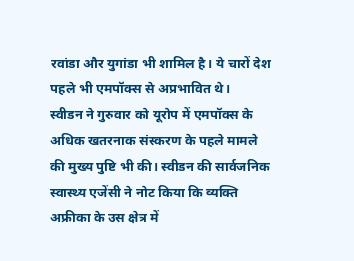रवांडा और युगांडा भी शामिल है। ये चारों देश पहले भी एमपॉक्स से अप्रभावित थे।
स्वीडन ने गुरुवार को यूरोप में एमपॉक्स के अधिक खतरनाक संस्करण के पहले मामले की मुख्य पुष्टि भी की। स्वीडन की सार्वजनिक स्वास्थ्य एजेंसी ने नोट किया कि व्यक्ति अफ्रीका के उस क्षेत्र में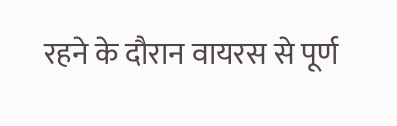रहने के दौरान वायरस से पूर्ण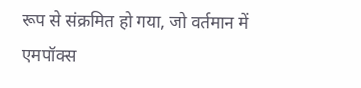रूप से संक्रमित हो गया, जो वर्तमान में एमपॉक्स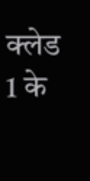क्लेड 1 के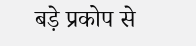बड़े प्रकोप से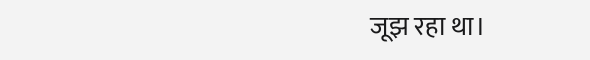जूझ रहा था।